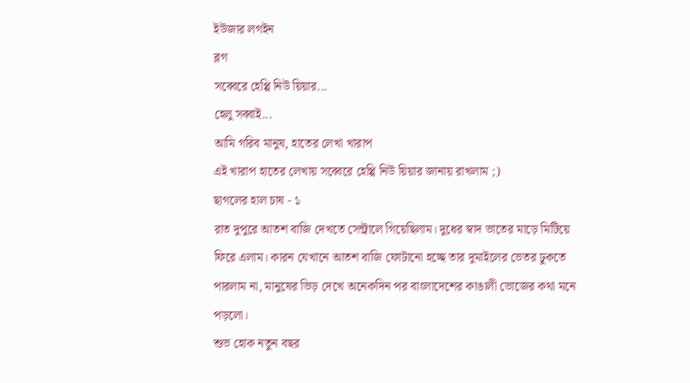ইউজার লগইন
ব্লগ
সব্বেরে হেপ্পি নিউ য়িয়ার...
হেলু সব্বাই...
আমি গরিব মানুষ, হাতের লেখা খারাপ
এই খারাপ হাতের লেখায় সব্বেরে হেপ্পি নিউ য়িয়ার জানায় রাখলাম ;)
ছাগলের হাল চাষ - ১
রাত দুপুরে আতশ বাজি দেখতে সেন্ট্রালে গিয়েছিলাম। দুধের স্বাদ ভাতের মাড়ে মিটিয়ে ফিরে এলাম। কারন যেখানে আতশ বাজি ফোটানো হচ্ছে তার দুমাইলের ভেতর ঢুকতে পারলাম না, মানুষের ভিড় দেখে অনেকদিন পর বাংলাদেশের কাঙালী ভোজের কথা মনে পড়লো।
শুভ হোক নতুন বছর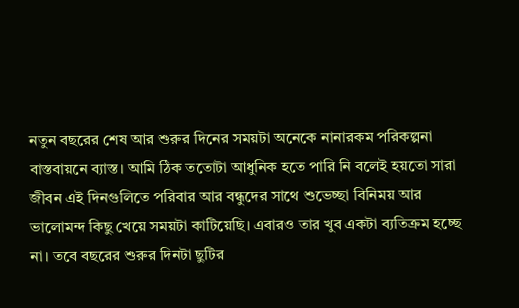নতুন বছরের শেষ আর শুরুর দিনের সময়টা অনেকে নানারকম পরিকল্পনা বাস্তবায়নে ব্যাস্ত। আমি ঠিক ততোটা আধুনিক হতে পারি নি বলেই হয়তো সারা জীবন এই দিনগুলিতে পরিবার আর বন্ধুদের সাথে শুভেচ্ছা বিনিময় আর ভালোমন্দ কিছু খেয়ে সময়টা কাটিয়েছি। এবারও তার খুব একটা ব্যতিক্রম হচ্ছে না। তবে বছরের শুরুর দিনটা ছুটির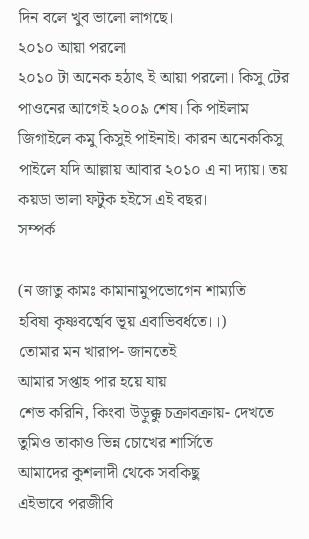দিন বলে খুব ভালো লাগছে।
২০১০ আয়া পরলো
২০১০ টা অনেক হঠাৎ ই আয়া পরলো। কিসু টের পাওনের আগেই ২০০৯ শেষ। কি পাইলাম জিগাইলে কমু কিসুই পাইনাই। কারন অনেককিসু পাইলে যদি আল্লায় আবার ২০১০ এ না দ্যায়। তয় কয়ডা ভালা ফটুক হইসে এই বছর।
সম্পর্ক

(ন জাতু কামঃ কামানামুপভোগেন শাম্যতি
হবিষা কৃষ্ণবর্ত্মেব ভূয় এবাভিবর্ধতে।।)
তোমার মন খারাপ- জানতেই
আমার সপ্তাহ পার হয়ে যায়
শেভ করিনি, কিংবা উড়ুক্কু চক্রাবক্রায়- দেখতে
তুমিও তাকাও ভিন্ন চোখের শার্সিতে
আমাদের কুশলাদী থেকে সবকিছু
এইভাবে পরজীবি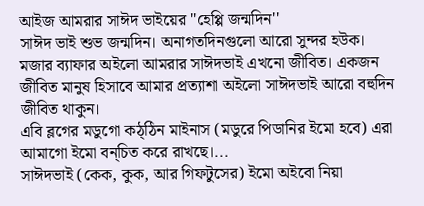আইজ আমরার সাঈদ ভাইয়ের ''হেপ্পি জন্মদিন''
সাঈদ ভাই শুভ জন্মদিন। অনাগতদিনগুলো আরো সুন্দর হউক। মজার ব্যাফার অইলো আমরার সাঈদভাই এখনো জীবিত। একজন জীবিত মানুষ হিসাবে আমার প্রত্যাশা অইলো সাঈদভাই আরো বহুদিন জীবিত থাকুন।
এবি ব্লগের মডুগো কঠ্ঠিন মাইনাস (মডুরে পিডানির ইমো হবে) এরা আমাগো ইমো বন্চিত করে রাখছে।...
সাঈদভাই (কেক, কুক, আর গিফটুসের) ইমো অইবো নিয়া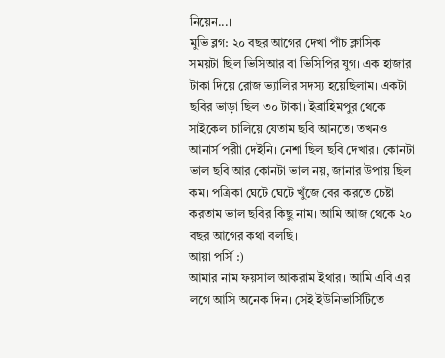নিয়েন...।
মুভি ব্লগ: ২০ বছর আগের দেখা পাঁচ ক্লাসিক
সময়টা ছিল ভিসিআর বা ভিসিপির যুগ। এক হাজার টাকা দিয়ে রোজ ভ্যালির সদস্য হয়েছিলাম। একটা ছবির ভাড়া ছিল ৩০ টাকা। ইব্রাহিমপুর থেকে সাইকেল চালিয়ে যেতাম ছবি আনতে। তখনও আনার্স পরীা দেইনি। নেশা ছিল ছবি দেখার। কোনটা ভাল ছবি আর কোনটা ভাল নয়, জানার উপায় ছিল কম। পত্রিকা ঘেটে ঘেটে খুঁজে বের করতে চেষ্টা করতাম ভাল ছবির কিছু নাম। আমি আজ থেকে ২০ বছর আগের কথা বলছি।
আয়া পর্সি :)
আমার নাম ফয়সাল আকরাম ইথার। আমি এবি এর লগে আসি অনেক দিন। সেই ইউনিভার্সিটিতে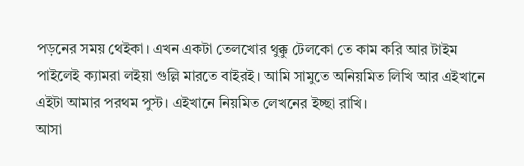পড়নের সময় থেইকা। এখন একটা তেলখোর থুক্কু টেলকো তে কাম করি আর টাইম পাইলেই ক্যামরা লইয়া গুল্লি মারতে বাইরই। আমি সামুতে অনিয়মিত লিখি আর এইখানে এইটা আমার পরথম পুস্ট। এইখানে নিয়মিত লেখনের ইচ্ছা রাখি।
আসা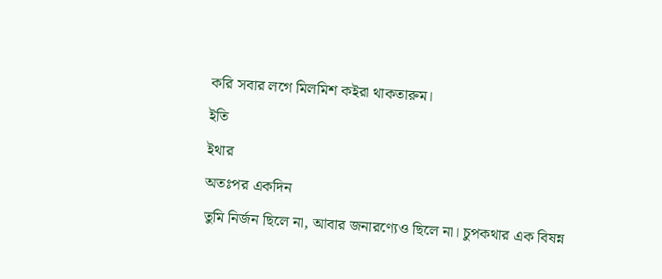করি সবার লগে মিলমিশ কইরা থাকতারুম।
ইতি
ইথার
অতঃপর একদিন
তুমি নির্জন ছিলে না, আবার জনারণ্যেও ছিলে না। চুপকথার এক বিষন্ন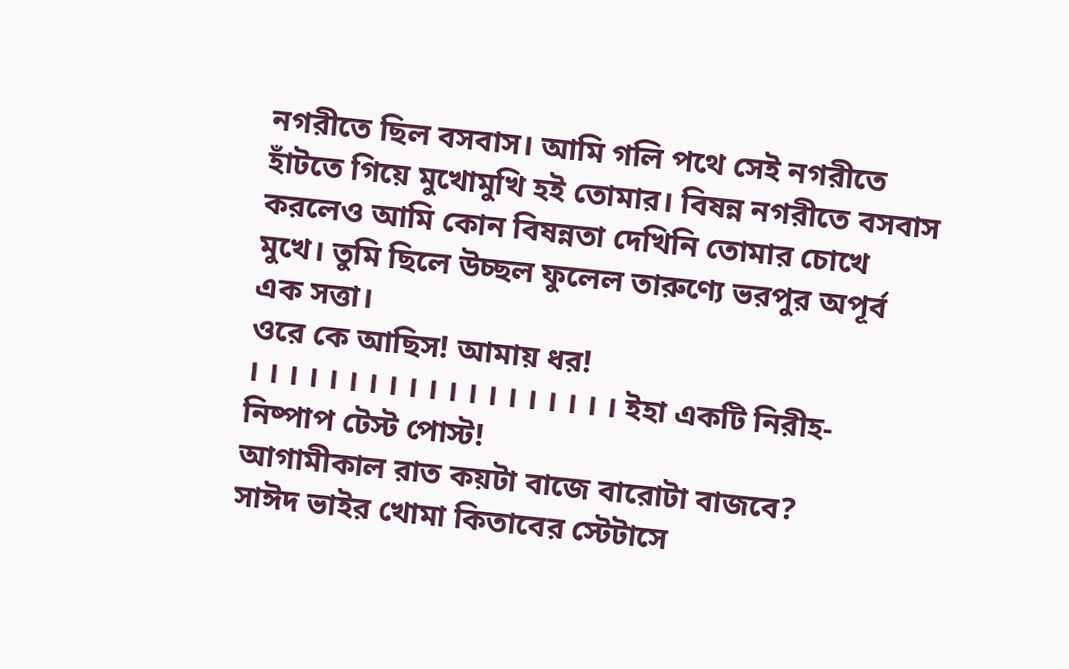নগরীতে ছিল বসবাস। আমি গলি পথে সেই নগরীতে হাঁটতে গিয়ে মুখোমুখি হই তোমার। বিষন্ন নগরীতে বসবাস করলেও আমি কোন বিষন্নতা দেখিনি তোমার চোখে মুখে। তুমি ছিলে উচ্ছল ফুলেল তারুণ্যে ভরপুর অপূর্ব এক সত্তা।
ওরে কে আছিস! আমায় ধর!
। । । । । । । । । । । । । । । । । । । ইহা একটি নিরীহ-নিষ্পাপ টেস্ট পোস্ট!
আগামীকাল রাত কয়টা বাজে বারোটা বাজবে?
সাঈদ ভাইর খোমা কিতাবের স্টেটাসে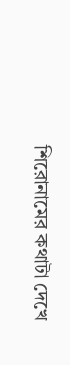শিরোনামের কথাটা দেখে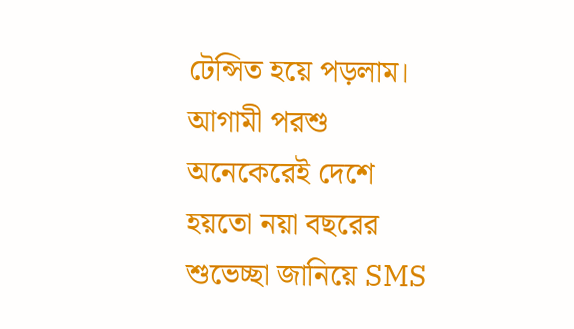টেন্সিত হয়ে পড়লাম।
আগামী পরশু অনেকেরেই দেশে হয়তো নয়া বছরের শুভেচ্ছা জানিয়ে SMS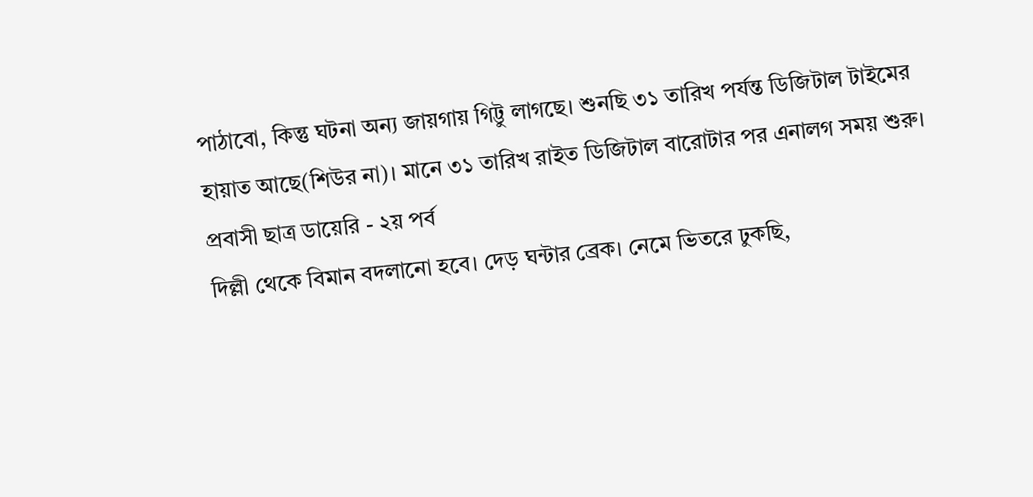পাঠাবো, কিন্তু ঘটনা অন্য জায়গায় গিট্টু লাগছে। শুনছি ৩১ তারিখ পর্যন্ত ডিজিটাল টাইমের হায়াত আছে(শিউর না)। মানে ৩১ তারিখ রাইত ডিজিটাল বারোটার পর এনালগ সময় শুরু।
প্রবাসী ছাত্র ডায়েরি - ২য় পর্ব
দিল্লী থেকে বিমান বদলানো হবে। দেড় ঘন্টার ব্রেক। নেমে ভিতরে ঢুকছি,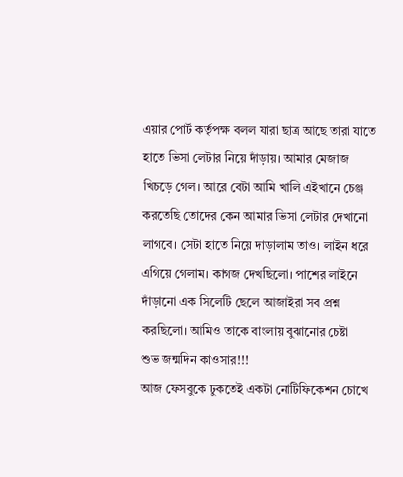এয়ার পোর্ট কর্তৃপক্ষ বলল যারা ছাত্র আছে তারা যাতে হাতে ভিসা লেটার নিয়ে দাঁড়ায়। আমার মেজাজ খিচড়ে গেল। আরে বেটা আমি খালি এইখানে চেঞ্জ করতেছি তোদের কেন আমার ভিসা লেটার দেখানো লাগবে। সেটা হাতে নিয়ে দাড়ালাম তাও। লাইন ধরে এগিয়ে গেলাম। কাগজ দেখছিলো। পাশের লাইনে দাঁড়ানো এক সিলেটি ছেলে আজাইরা সব প্রশ্ন করছিলো। আমিও তাকে বাংলায় বুঝানোর চেষ্টা
শুভ জন্মদিন কাওসার!!!
আজ ফেসবুকে ঢুকতেই একটা নোটিফিকেশন চোখে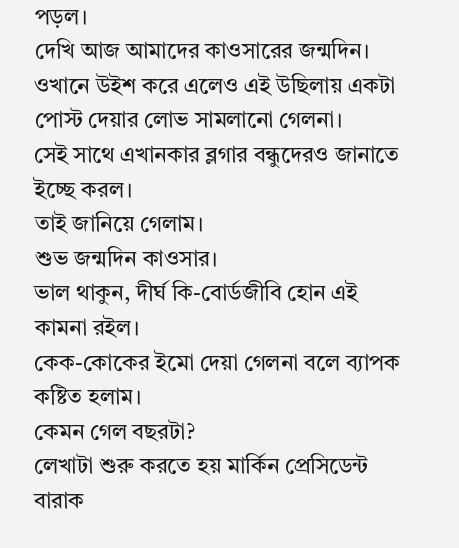পড়ল।
দেখি আজ আমাদের কাওসারের জন্মদিন।
ওখানে উইশ করে এলেও এই উছিলায় একটা পোস্ট দেয়ার লোভ সামলানো গেলনা।
সেই সাথে এখানকার ব্লগার বন্ধুদেরও জানাতে ইচ্ছে করল।
তাই জানিয়ে গেলাম।
শুভ জন্মদিন কাওসার।
ভাল থাকুন, দীর্ঘ কি-বোর্ডজীবি হোন এই কামনা রইল।
কেক-কোকের ইমো দেয়া গেলনা বলে ব্যাপক কষ্টিত হলাম।
কেমন গেল বছরটা?
লেখাটা শুরু করতে হয় মার্কিন প্রেসিডেন্ট বারাক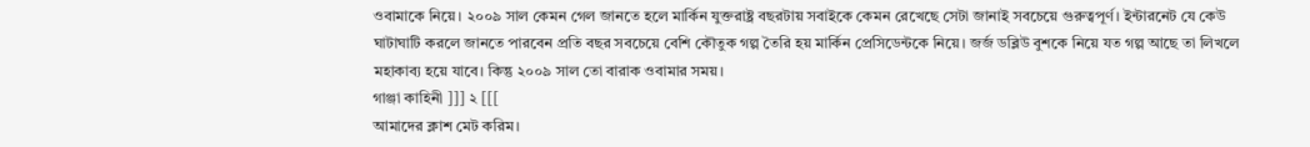ওবামাকে নিয়ে। ২০০৯ সাল কেমন গেল জানতে হলে মার্কিন যুক্তরাষ্ট্র বছরটায় সবাইকে কেমন রেখেছে সেটা জানাই সবচেয়ে গুরুত্বপূর্ণ। ইন্টারনেট যে কেউ ঘাটাঘাটি করলে জানতে পারবেন প্রতি বছর সবচেয়ে বেশি কৌতুক গল্প তৈরি হয় মার্কিন প্রেসিডেন্টকে নিয়ে। জর্জ ডব্লিউ বুশকে নিয়ে যত গল্প আছে তা লিখলে মহাকাব্য হয়ে যাবে। কিন্তু ২০০৯ সাল তো বারাক ওবামার সময়।
গাঞ্জা কাহিনী ]]] ২ [[[
আমাদের ক্লাশ মেট করিম।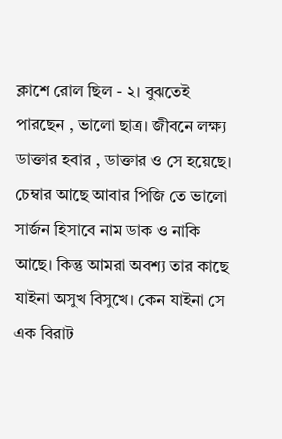ক্লাশে রোল ছিল - ২। বুঝতেই পারছেন , ভালো ছাত্র। জীবনে লক্ষ্য ডাক্তার হবার , ডাক্তার ও সে হয়েছে। চেম্বার আছে আবার পিজি তে ভালো সার্জন হিসাবে নাম ডাক ও নাকি আছে। কিন্তু আমরা অবশ্য তার কাছে যাইনা অসুখ বিসুখে। কেন যাইনা সে এক বিরাট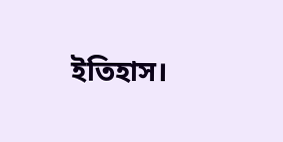ইতিহাস।